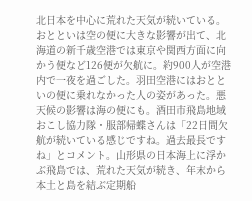北日本を中心に荒れた天気が続いている。おとといは空の便に大きな影響が出て、北海道の新千歳空港では東京や関西方面に向かう便など126便が欠航に。約900人が空港内で一夜を過ごした。羽田空港にはおとといの便に乗れなかった人の姿があった。悪天候の影響は海の便にも。酒田市飛島地域おこし協力隊・服部帰蝶さんは「22日間欠航が続いている感じですね。過去最長ですね」とコメント。山形県の日本海上に浮かぶ飛島では、荒れた天気が続き、年末から本土と島を結ぶ定期船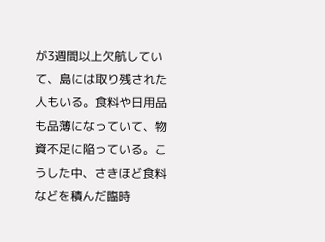が3週間以上欠航していて、島には取り残された人もいる。食料や日用品も品薄になっていて、物資不足に陥っている。こうした中、さきほど食料などを積んだ臨時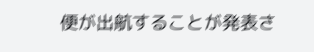便が出航することが発表さ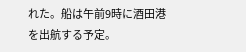れた。船は午前9時に酒田港を出航する予定。